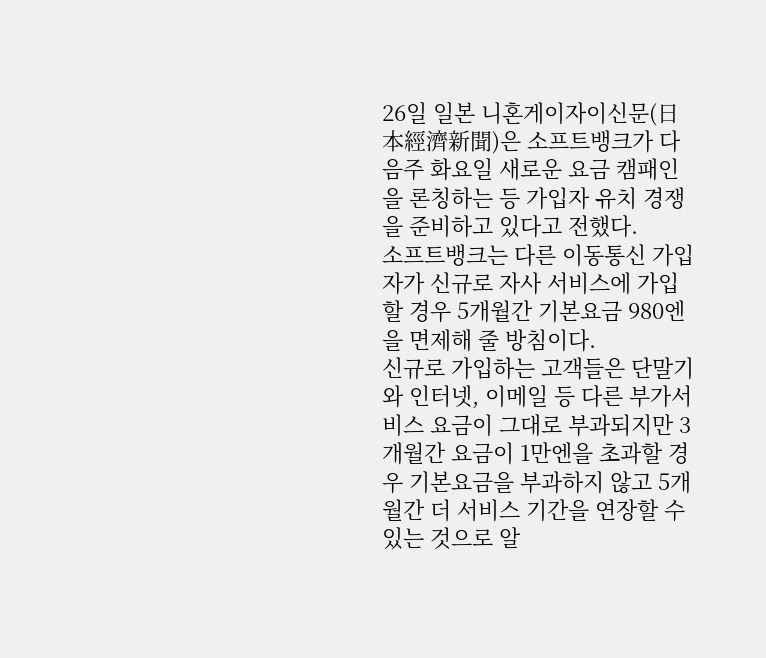26일 일본 니혼게이자이신문(日本經濟新聞)은 소프트뱅크가 다음주 화요일 새로운 요금 캠패인을 론칭하는 등 가입자 유치 경쟁을 준비하고 있다고 전했다.
소프트뱅크는 다른 이동통신 가입자가 신규로 자사 서비스에 가입할 경우 5개월간 기본요금 980엔을 면제해 줄 방침이다.
신규로 가입하는 고객들은 단말기와 인터넷, 이메일 등 다른 부가서비스 요금이 그대로 부과되지만 3개월간 요금이 1만엔을 초과할 경우 기본요금을 부과하지 않고 5개월간 더 서비스 기간을 연장할 수 있는 것으로 알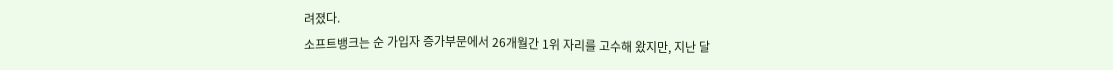려졌다.
소프트뱅크는 순 가입자 증가부문에서 26개월간 1위 자리를 고수해 왔지만, 지난 달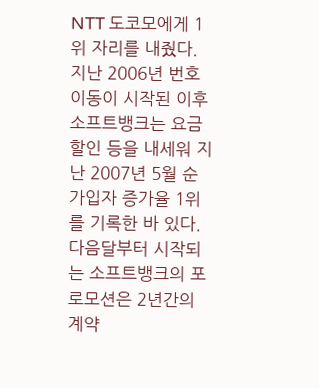NTT 도코모에게 1위 자리를 내줬다.
지난 2006년 번호 이동이 시작된 이후 소프트뱅크는 요금 할인 등을 내세워 지난 2007년 5월 순 가입자 증가율 1위를 기록한 바 있다.
다음달부터 시작되는 소프트뱅크의 포로모션은 2년간의 계약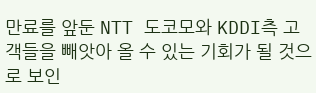만료를 앞둔 NTT 도코모와 KDDI측 고객들을 빼앗아 올 수 있는 기회가 될 것으로 보인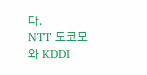다.
NTT 도코모와 KDDI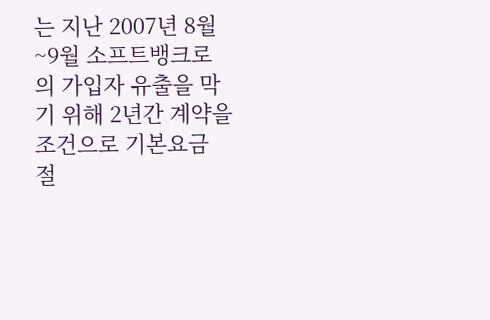는 지난 2007년 8월~9월 소프트뱅크로의 가입자 유출을 막기 위해 2년간 계약을 조건으로 기본요금 절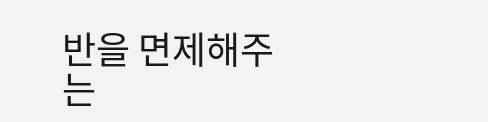반을 면제해주는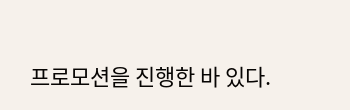프로모션을 진행한 바 있다.